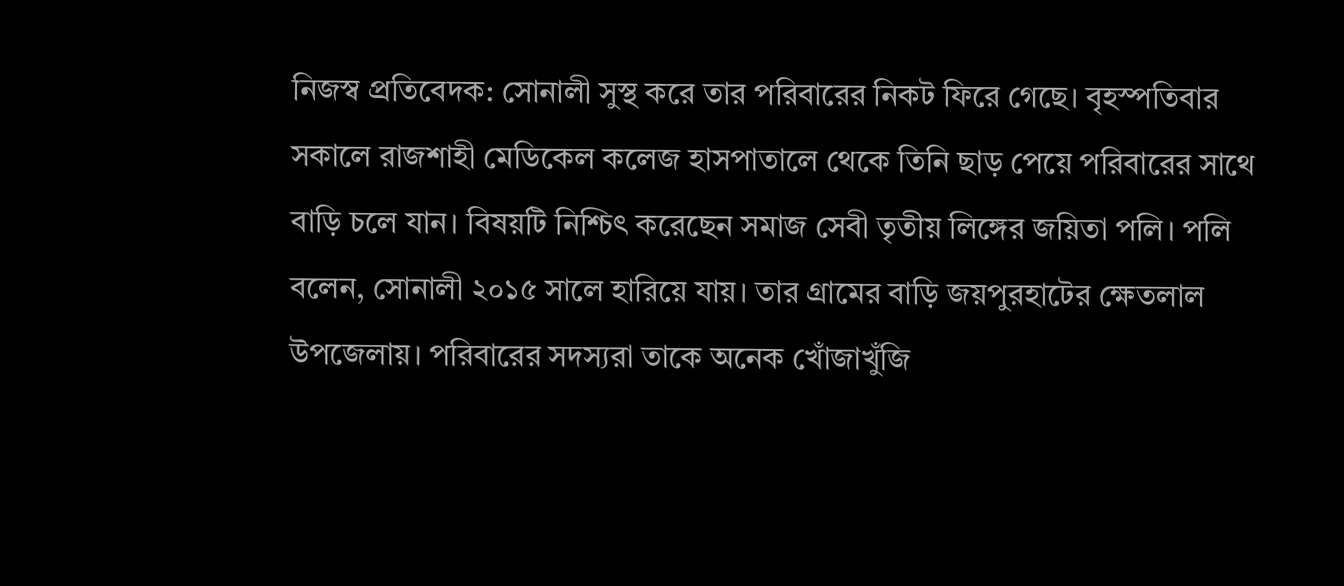নিজস্ব প্রতিবেদক: সোনালী সুস্থ করে তার পরিবারের নিকট ফিরে গেছে। বৃহস্পতিবার সকালে রাজশাহী মেডিকেল কলেজ হাসপাতালে থেকে তিনি ছাড় পেয়ে পরিবারের সাথে বাড়ি চলে যান। বিষয়টি নিশ্চিৎ করেছেন সমাজ সেবী তৃতীয় লিঙ্গের জয়িতা পলি। পলি বলেন, সোনালী ২০১৫ সালে হারিয়ে যায়। তার গ্রামের বাড়ি জয়পুরহাটের ক্ষেতলাল উপজেলায়। পরিবারের সদস্যরা তাকে অনেক খোঁজাখুঁজি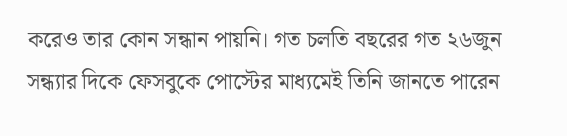করেও তার কোন সন্ধান পায়নি। গত চলতি বছরের গত ২৬জুন সন্ধ্যার দিকে ফেসবুকে পোস্টের মাধ্যমেই তিনি জানতে পারেন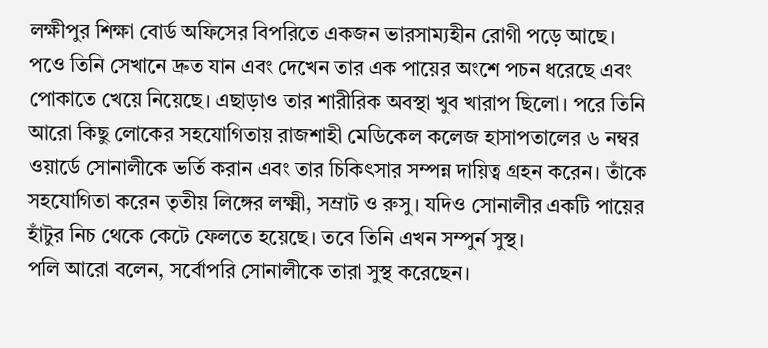লক্ষীপুর শিক্ষা বোর্ড অফিসের বিপরিতে একজন ভারসাম্যহীন রোগী পড়ে আছে।
পওে তিনি সেখানে দ্রুত যান এবং দেখেন তার এক পায়ের অংশে পচন ধরেছে এবং পোকাতে খেয়ে নিয়েছে। এছাড়াও তার শারীরিক অবস্থা খুব খারাপ ছিলো। পরে তিনি আরো কিছু লোকের সহযোগিতায় রাজশাহী মেডিকেল কলেজ হাসাপতালের ৬ নম্বর ওয়ার্ডে সোনালীকে ভর্তি করান এবং তার চিকিৎসার সম্পন্ন দায়িত্ব গ্রহন করেন। তাঁকে সহযোগিতা করেন তৃতীয় লিঙ্গের লক্ষ্মী, সম্রাট ও রুসু। যদিও সোনালীর একটি পায়ের হাঁটুর নিচ থেকে কেটে ফেলতে হয়েছে। তবে তিনি এখন সম্পুর্ন সুস্থ।
পলি আরো বলেন, সর্বোপরি সোনালীকে তারা সুস্থ করেছেন।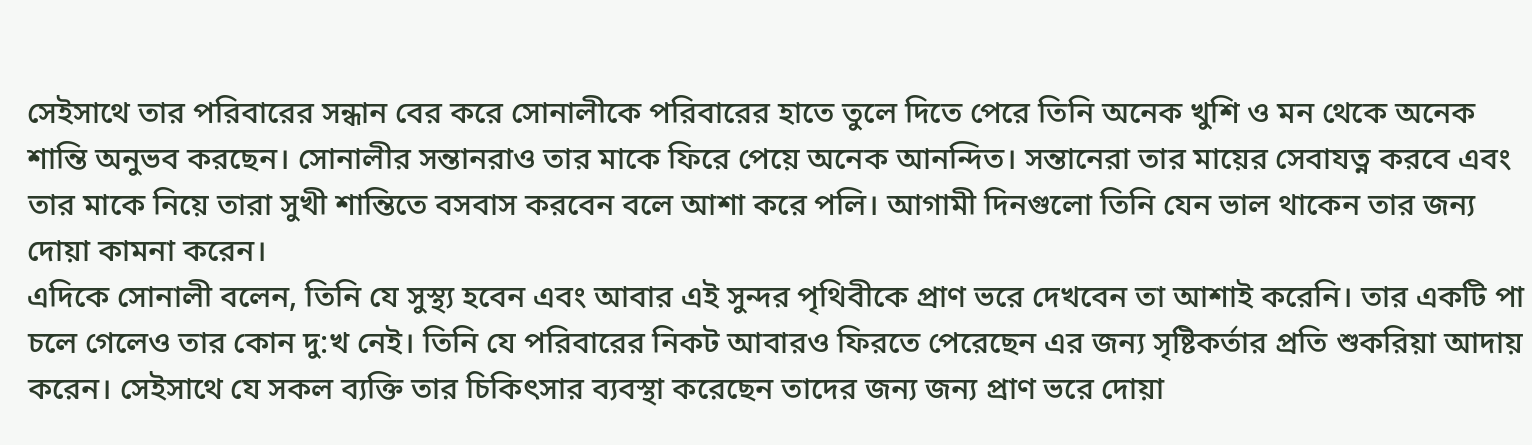সেইসাথে তার পরিবারের সন্ধান বের করে সোনালীকে পরিবারের হাতে তুলে দিতে পেরে তিনি অনেক খুশি ও মন থেকে অনেক শান্তি অনুভব করছেন। সোনালীর সন্তানরাও তার মাকে ফিরে পেয়ে অনেক আনন্দিত। সন্তানেরা তার মায়ের সেবাযত্ন করবে এবং তার মাকে নিয়ে তারা সুখী শান্তিতে বসবাস করবেন বলে আশা করে পলি। আগামী দিনগুলো তিনি যেন ভাল থাকেন তার জন্য দোয়া কামনা করেন।
এদিকে সোনালী বলেন, তিনি যে সুস্থ্য হবেন এবং আবার এই সুন্দর পৃথিবীকে প্রাণ ভরে দেখবেন তা আশাই করেনি। তার একটি পা চলে গেলেও তার কোন দু:খ নেই। তিনি যে পরিবারের নিকট আবারও ফিরতে পেরেছেন এর জন্য সৃষ্টিকর্তার প্রতি শুকরিয়া আদায় করেন। সেইসাথে যে সকল ব্যক্তি তার চিকিৎসার ব্যবস্থা করেছেন তাদের জন্য জন্য প্রাণ ভরে দোয়া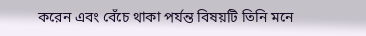করেন এবং বেঁচে থাকা পর্যন্ত বিষয়টি তিনি মনে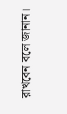রাখবেন বলে জানান।